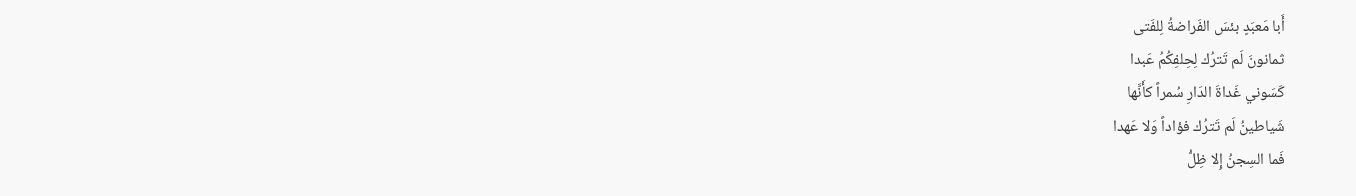أَبا مَعبَدٍ بئسَ الفَراضةُ لِلفَتى
ثمانونَ لَم تَترُك لِحِلفِكُمُ عَبدا
كَسَوني غَداةَ الدَارِ سُمراً كأَنَّها
شَياطينُ لَم تَترُك فؤاداً وَلا عَهدا
فَما السِجنُ إِلا ظِلُّ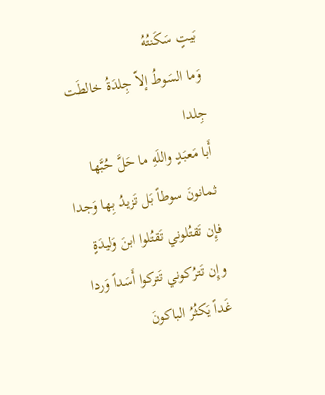بَيتٍ سَكَنتُهُ
وَما السَوطُ إلاّ جِلدَةُ خالطَت جِلدا
أَبا مَعبَدٍ واللَهِ ما حَلَّ حُبَّها
ثمانونَ سوطاً بَل تَزيدُ بِها وَجدا
فإِن تَقتُلوني تَقتُلوا ابنَ وَليدَةٍ
وإِن تَترُكوني تَتركوا أَسَداً وَردا
غَداً يَكثُرُ الباكونَ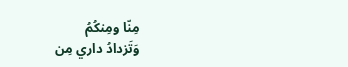مِنّا ومِنكُمُ
وَتَزدادُ داري مِن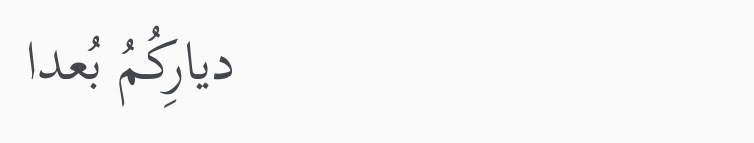ديارِكُمُ بُعدا